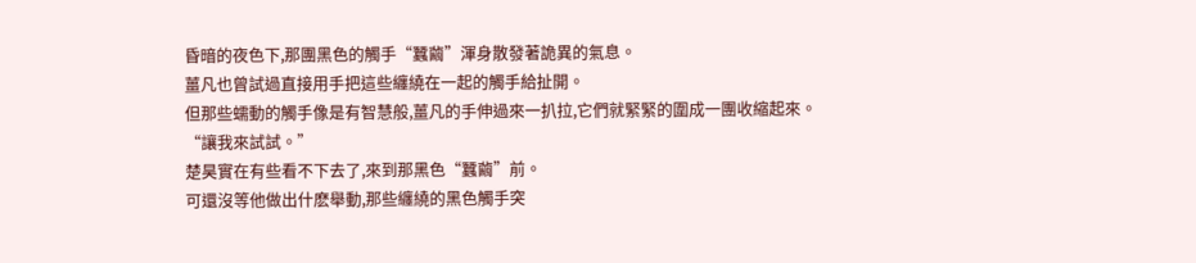昏暗的夜色下,那團黑色的觸手“蠶繭”渾身散發著詭異的氣息。
薑凡也曾試過直接用手把這些纏繞在一起的觸手給扯開。
但那些蠕動的觸手像是有智慧般,薑凡的手伸過來一扒拉,它們就緊緊的圍成一團收縮起來。
“讓我來試試。”
楚昊實在有些看不下去了,來到那黑色“蠶繭”前。
可還沒等他做出什麽舉動,那些纏繞的黑色觸手突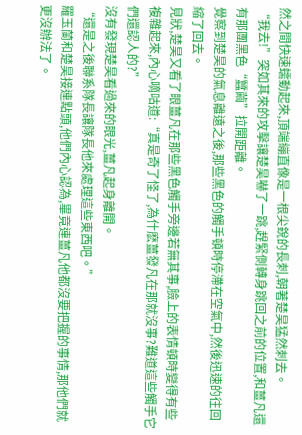然之間快速蠕動起來,頂端繃直像是一根尖銳的長刺,朝著楚昊猛然刺去。
“我去!”突如其來的攻擊讓楚昊嚇了一跳,趕緊側轉身跳回之前的位置,和薑凡還有那團黑色“蠶繭”拉開距離。
覺察到楚昊的氣息離遠之後,那些黑色的觸手頓時停滯在空氣中,然後迅速的往回縮了回去。
見狀,楚昊又看了眼薑凡在那些黑色觸手旁邊若無其事,臉上的表情頓時變得有些複雜起來,內心嘀咕道:“真是奇了怪了,為什麽薑發凡在那就沒事?難道這些觸手它們還認人的?”
沒有發現楚昊看過來的眼光,薑凡起身離開。
“還是之後聯系隊長讓隊長他來處理這些東西吧。”
羅玉蘭和楚昊接連點頭,他們內心認為,畢竟連薑凡他都沒要把握的事情,那他們就更沒辦法了。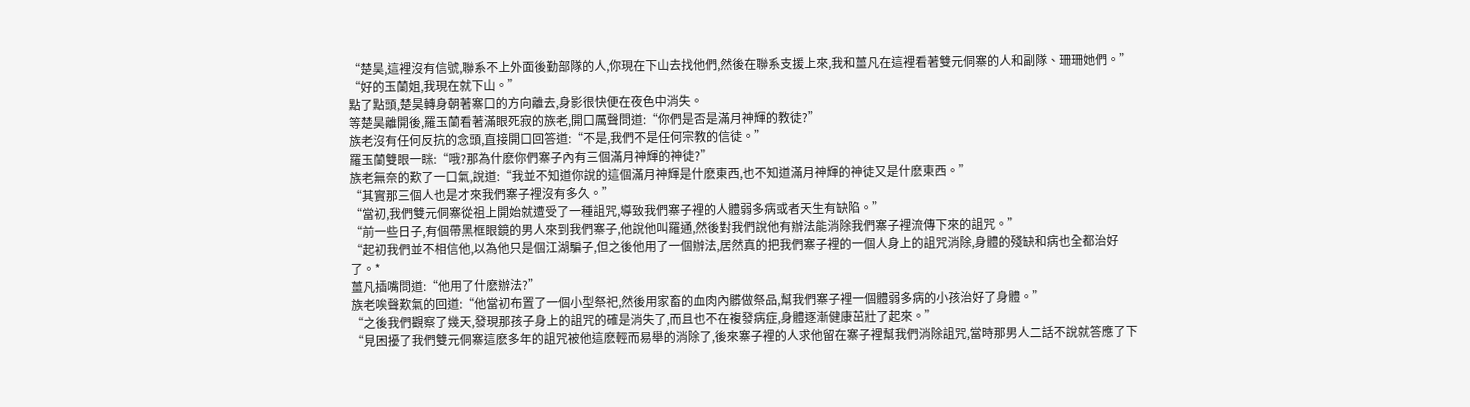“楚昊,這裡沒有信號,聯系不上外面後勤部隊的人,你現在下山去找他們,然後在聯系支援上來,我和薑凡在這裡看著雙元侗寨的人和副隊、珊珊她們。”
“好的玉蘭姐,我現在就下山。”
點了點頭,楚昊轉身朝著寨口的方向離去,身影很快便在夜色中消失。
等楚昊離開後,羅玉蘭看著滿眼死寂的族老,開口厲聲問道:“你們是否是滿月神輝的教徒?”
族老沒有任何反抗的念頭,直接開口回答道:“不是,我們不是任何宗教的信徒。”
羅玉蘭雙眼一眯:“哦?那為什麽你們寨子內有三個滿月神輝的神徒?”
族老無奈的歎了一口氣,說道:“我並不知道你說的這個滿月神輝是什麽東西,也不知道滿月神輝的神徒又是什麽東西。”
“其實那三個人也是才來我們寨子裡沒有多久。”
“當初,我們雙元侗寨從祖上開始就遭受了一種詛咒,導致我們寨子裡的人體弱多病或者天生有缺陷。”
“前一些日子,有個帶黑框眼鏡的男人來到我們寨子,他說他叫羅通,然後對我們說他有辦法能消除我們寨子裡流傳下來的詛咒。”
“起初我們並不相信他,以為他只是個江湖騙子,但之後他用了一個辦法,居然真的把我們寨子裡的一個人身上的詛咒消除,身體的殘缺和病也全都治好了。*
薑凡插嘴問道:“他用了什麽辦法?”
族老唉聲歎氣的回道:“他當初布置了一個小型祭祀,然後用家畜的血肉內髒做祭品,幫我們寨子裡一個體弱多病的小孩治好了身體。”
“之後我們觀察了幾天,發現那孩子身上的詛咒的確是消失了,而且也不在複發病症,身體逐漸健康茁壯了起來。”
“見困擾了我們雙元侗寨這麽多年的詛咒被他這麽輕而易舉的消除了,後來寨子裡的人求他留在寨子裡幫我們消除詛咒,當時那男人二話不說就答應了下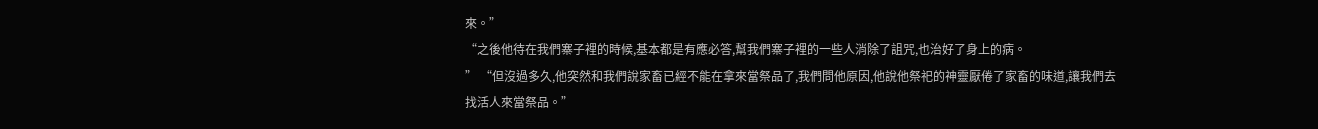來。”
“之後他待在我們寨子裡的時候,基本都是有應必答,幫我們寨子裡的一些人消除了詛咒,也治好了身上的病。
” “但沒過多久,他突然和我們說家畜已經不能在拿來當祭品了,我們問他原因,他說他祭祀的神靈厭倦了家畜的味道,讓我們去找活人來當祭品。”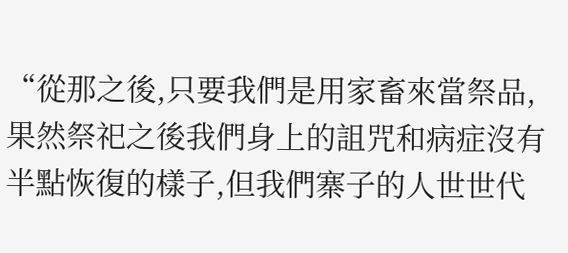“從那之後,只要我們是用家畜來當祭品,果然祭祀之後我們身上的詛咒和病症沒有半點恢復的樣子,但我們寨子的人世世代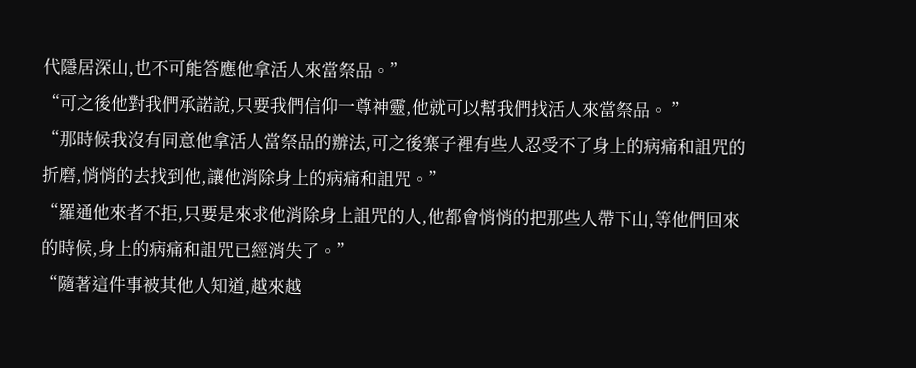代隱居深山,也不可能答應他拿活人來當祭品。”
“可之後他對我們承諾說,只要我們信仰一尊神靈,他就可以幫我們找活人來當祭品。 ”
“那時候我沒有同意他拿活人當祭品的辦法,可之後寨子裡有些人忍受不了身上的病痛和詛咒的折磨,悄悄的去找到他,讓他消除身上的病痛和詛咒。”
“羅通他來者不拒,只要是來求他消除身上詛咒的人,他都會悄悄的把那些人帶下山,等他們回來的時候,身上的病痛和詛咒已經消失了。”
“隨著這件事被其他人知道,越來越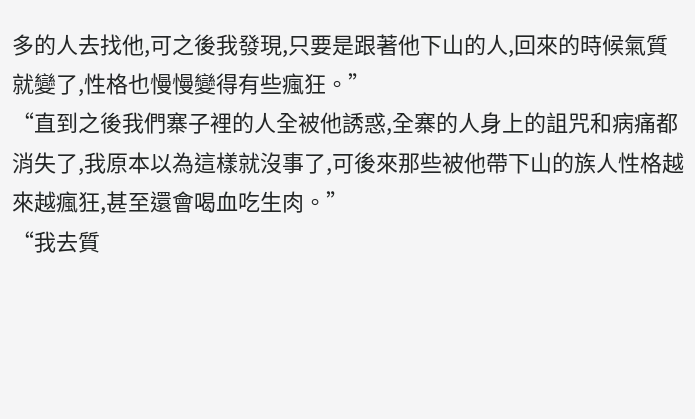多的人去找他,可之後我發現,只要是跟著他下山的人,回來的時候氣質就變了,性格也慢慢變得有些瘋狂。”
“直到之後我們寨子裡的人全被他誘惑,全寨的人身上的詛咒和病痛都消失了,我原本以為這樣就沒事了,可後來那些被他帶下山的族人性格越來越瘋狂,甚至還會喝血吃生肉。”
“我去質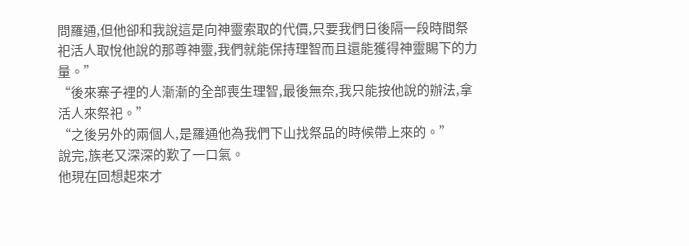問羅通,但他卻和我說這是向神靈索取的代價,只要我們日後隔一段時間祭祀活人取悅他說的那尊神靈,我們就能保持理智而且還能獲得神靈賜下的力量。”
“後來寨子裡的人漸漸的全部喪生理智,最後無奈,我只能按他說的辦法,拿活人來祭祀。”
“之後另外的兩個人,是羅通他為我們下山找祭品的時候帶上來的。”
說完,族老又深深的歎了一口氣。
他現在回想起來才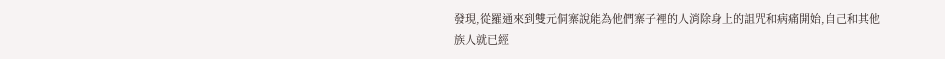發現,從羅通來到雙元侗寨說能為他們寨子裡的人消除身上的詛咒和病痛開始,自己和其他族人就已經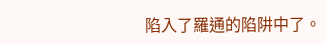陷入了羅通的陷阱中了。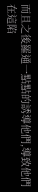而且之後羅通一點點的誘導他們,導致他們在這陷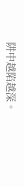阱中越陷越深。